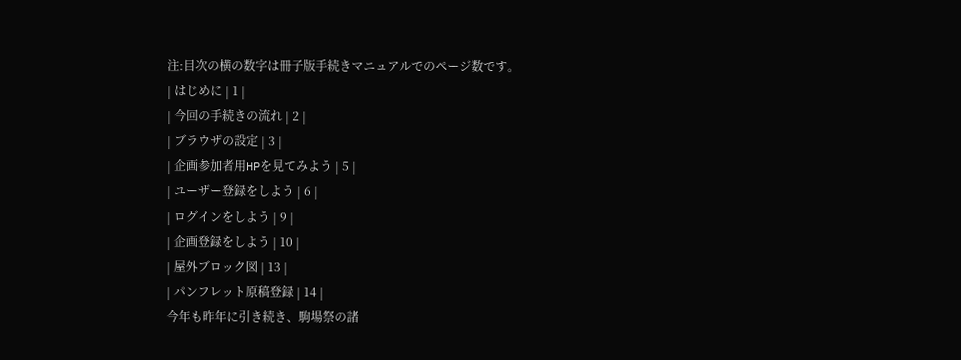注:目次の横の数字は冊子版手続きマニュアルでのページ数です。
| はじめに | 1 |
| 今回の手続きの流れ | 2 |
| ブラウザの設定 | 3 |
| 企画参加者用HPを見てみよう | 5 |
| ユーザー登録をしよう | 6 |
| ログインをしよう | 9 |
| 企画登録をしよう | 10 |
| 屋外ブロック図 | 13 |
| パンフレット原稿登録 | 14 |
今年も昨年に引き続き、駒場祭の諸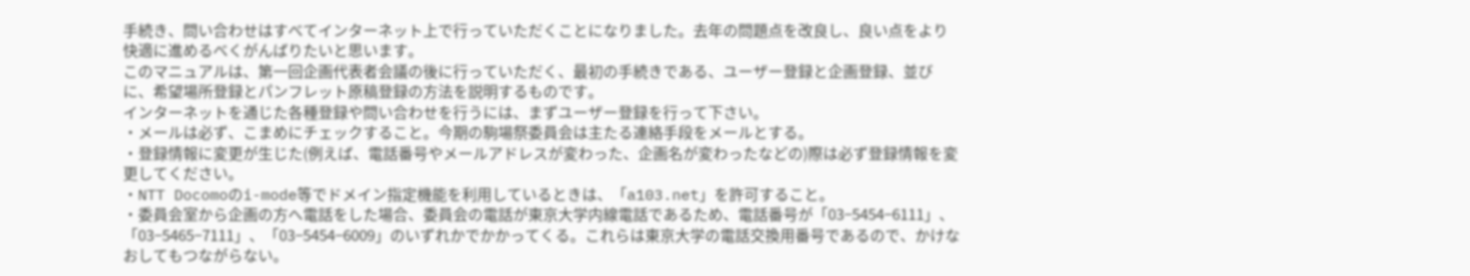手続き、問い合わせはすべてインターネット上で行っていただくことになりました。去年の問題点を改良し、良い点をより快適に進めるべくがんばりたいと思います。
このマニュアルは、第一回企画代表者会議の後に行っていただく、最初の手続きである、ユーザー登録と企画登録、並びに、希望場所登録とパンフレット原稿登録の方法を説明するものです。
インターネットを通じた各種登録や問い合わせを行うには、まずユーザー登録を行って下さい。
・メールは必ず、こまめにチェックすること。今期の駒場祭委員会は主たる連絡手段をメールとする。
・登録情報に変更が生じた(例えば、電話番号やメールアドレスが変わった、企画名が変わったなどの)際は必ず登録情報を変更してください。
・NTT Docomoのi-mode等でドメイン指定機能を利用しているときは、「a103.net」を許可すること。
・委員会室から企画の方へ電話をした場合、委員会の電話が東京大学内線電話であるため、電話番号が「03−5454−6111」、「03−5465−7111」、「03−5454−6009」のいずれかでかかってくる。これらは東京大学の電話交換用番号であるので、かけなおしてもつながらない。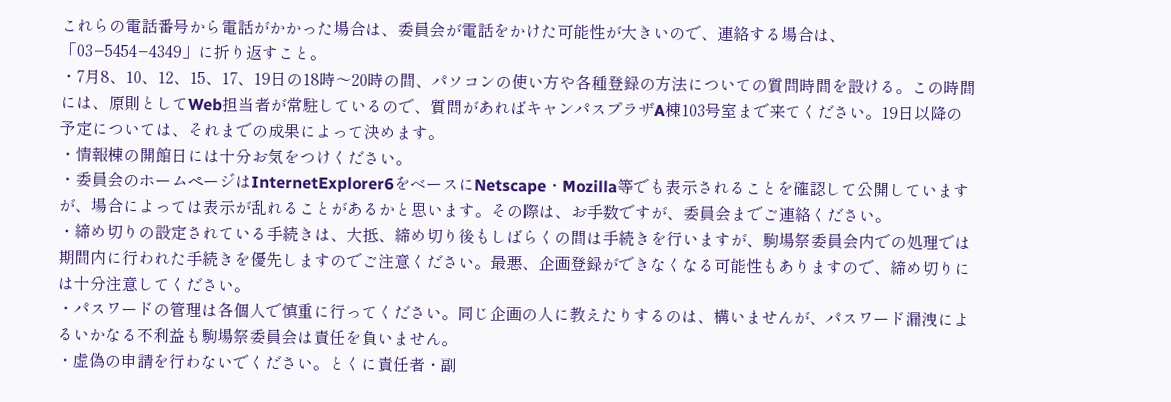これらの電話番号から電話がかかった場合は、委員会が電話をかけた可能性が大きいので、連絡する場合は、「03−5454−4349」に折り返すこと。
・7月8、10、12、15、17、19日の18時〜20時の間、パソコンの使い方や各種登録の方法についての質問時間を設ける。この時間には、原則としてWeb担当者が常駐しているので、質問があればキャンパスプラザA棟103号室まで来てください。19日以降の予定については、それまでの成果によって決めます。
・情報棟の開館日には十分お気をつけください。
・委員会のホームページはInternetExplorer6をベースにNetscape・Mozilla等でも表示されることを確認して公開していますが、場合によっては表示が乱れることがあるかと思います。その際は、お手数ですが、委員会までご連絡ください。
・締め切りの設定されている手続きは、大抵、締め切り後もしばらくの間は手続きを行いますが、駒場祭委員会内での処理では期間内に行われた手続きを優先しますのでご注意ください。最悪、企画登録ができなくなる可能性もありますので、締め切りには十分注意してください。
・パスワードの管理は各個人で慎重に行ってください。同じ企画の人に教えたりするのは、構いませんが、パスワード漏洩によるいかなる不利益も駒場祭委員会は責任を負いません。
・虚偽の申請を行わないでください。とくに責任者・副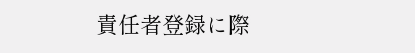責任者登録に際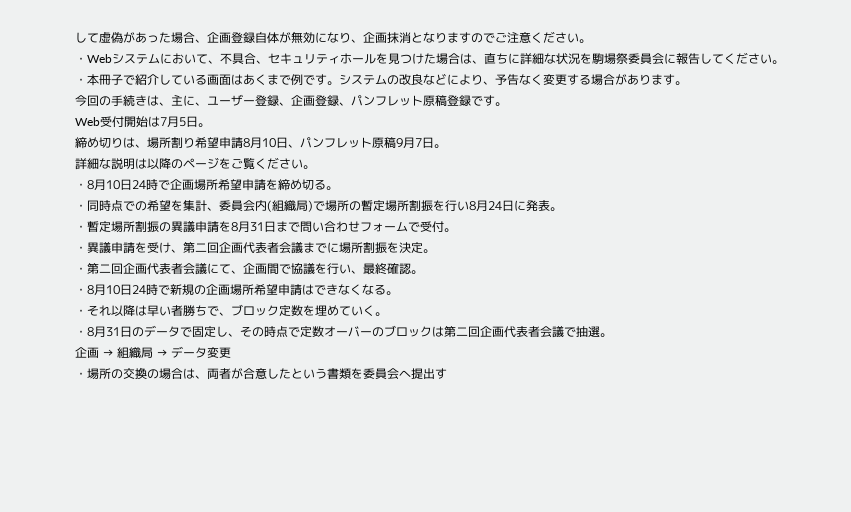して虚偽があった場合、企画登録自体が無効になり、企画抹消となりますのでご注意ください。
・Webシステムにおいて、不具合、セキュリティホールを見つけた場合は、直ちに詳細な状況を駒場祭委員会に報告してください。
・本冊子で紹介している画面はあくまで例です。システムの改良などにより、予告なく変更する場合があります。
今回の手続きは、主に、ユーザー登録、企画登録、パンフレット原稿登録です。
Web受付開始は7月5日。
締め切りは、場所割り希望申請8月10日、パンフレット原稿9月7日。
詳細な説明は以降のページをご覧ください。
・8月10日24時で企画場所希望申請を締め切る。
・同時点での希望を集計、委員会内(組織局)で場所の暫定場所割振を行い8月24日に発表。
・暫定場所割振の異議申請を8月31日まで問い合わせフォームで受付。
・異議申請を受け、第二回企画代表者会議までに場所割振を決定。
・第二回企画代表者会議にて、企画間で協議を行い、最終確認。
・8月10日24時で新規の企画場所希望申請はできなくなる。
・それ以降は早い者勝ちで、ブロック定数を埋めていく。
・8月31日のデータで固定し、その時点で定数オーバーのブロックは第二回企画代表者会議で抽選。
企画 → 組織局 → データ変更
・場所の交換の場合は、両者が合意したという書類を委員会へ提出す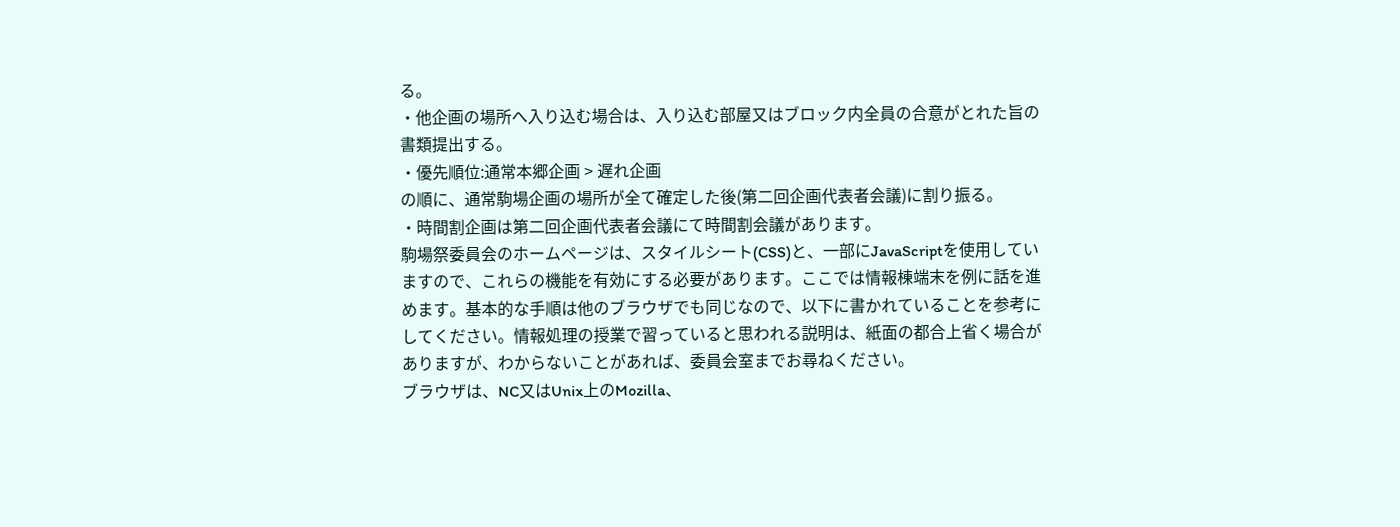る。
・他企画の場所へ入り込む場合は、入り込む部屋又はブロック内全員の合意がとれた旨の書類提出する。
・優先順位:通常本郷企画 > 遅れ企画
の順に、通常駒場企画の場所が全て確定した後(第二回企画代表者会議)に割り振る。
・時間割企画は第二回企画代表者会議にて時間割会議があります。
駒場祭委員会のホームページは、スタイルシート(CSS)と、一部にJavaScriptを使用していますので、これらの機能を有効にする必要があります。ここでは情報棟端末を例に話を進めます。基本的な手順は他のブラウザでも同じなので、以下に書かれていることを参考にしてください。情報処理の授業で習っていると思われる説明は、紙面の都合上省く場合がありますが、わからないことがあれば、委員会室までお尋ねください。
ブラウザは、NC又はUnix上のMozilla、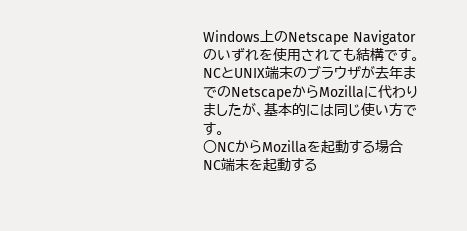Windows上のNetscape Navigatorのいずれを使用されても結構です。NCとUNIX端末のブラウザが去年までのNetscapeからMozillaに代わりましたが、基本的には同じ使い方です。
○NCからMozillaを起動する場合
NC端末を起動する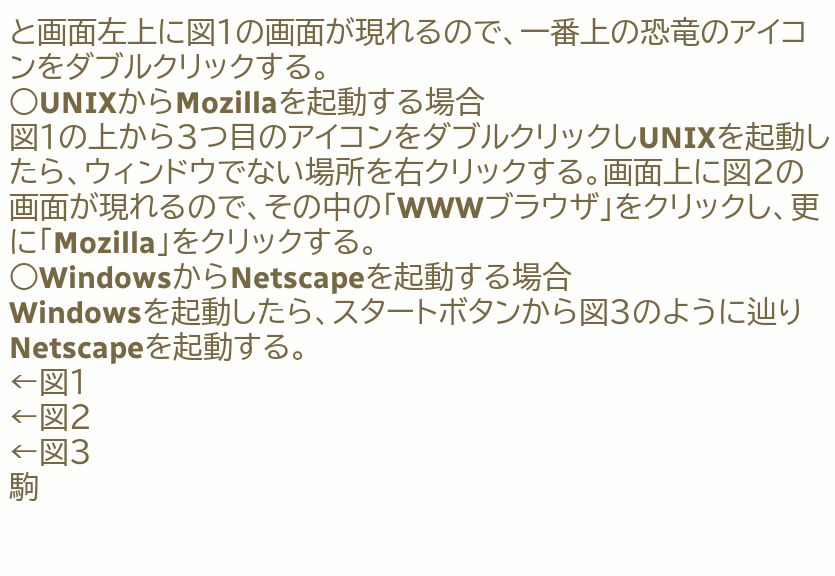と画面左上に図1の画面が現れるので、一番上の恐竜のアイコンをダブルクリックする。
○UNIXからMozillaを起動する場合
図1の上から3つ目のアイコンをダブルクリックしUNIXを起動したら、ウィンドウでない場所を右クリックする。画面上に図2の画面が現れるので、その中の「WWWブラウザ」をクリックし、更に「Mozilla」をクリックする。
○WindowsからNetscapeを起動する場合
Windowsを起動したら、スタートボタンから図3のように辿りNetscapeを起動する。
←図1
←図2
←図3
駒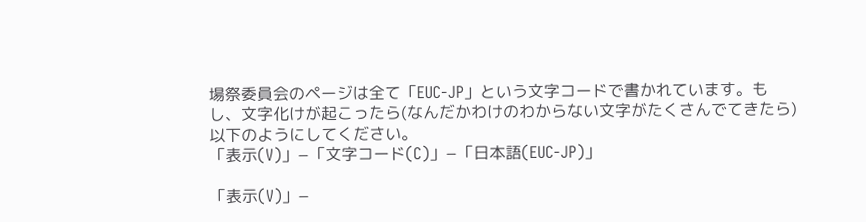場祭委員会のページは全て「EUC-JP」という文字コードで書かれています。もし、文字化けが起こったら(なんだかわけのわからない文字がたくさんでてきたら)以下のようにしてください。
「表示(V)」−「文字コード(C)」−「日本語(EUC-JP)」

「表示(V)」−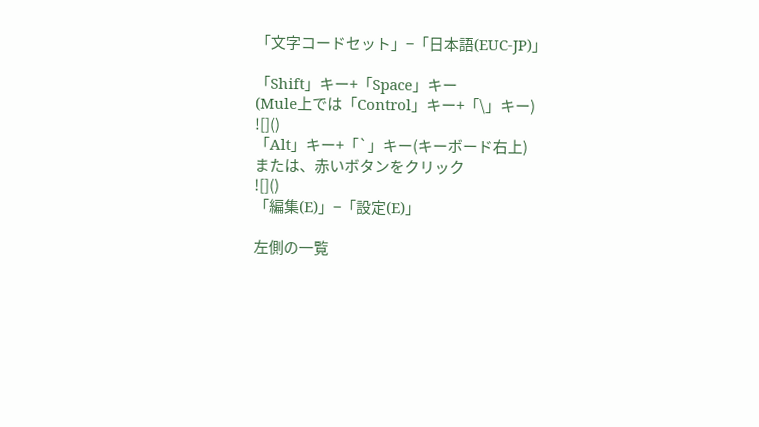「文字コードセット」−「日本語(EUC-JP)」

「Shift」キー+「Space」キー
(Mule上では「Control」キー+「\」キー)
![]()
「Alt」キー+「`」キー(キーボード右上)
または、赤いボタンをクリック
![]()
「編集(E)」−「設定(E)」

左側の一覧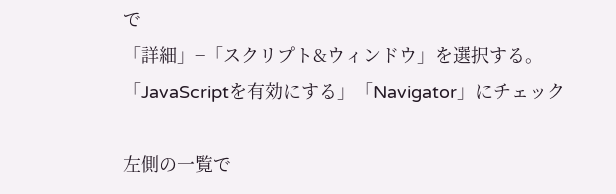で
「詳細」−「スクリプト&ウィンドウ」を選択する。
「JavaScriptを有効にする」「Navigator」にチェック

左側の一覧で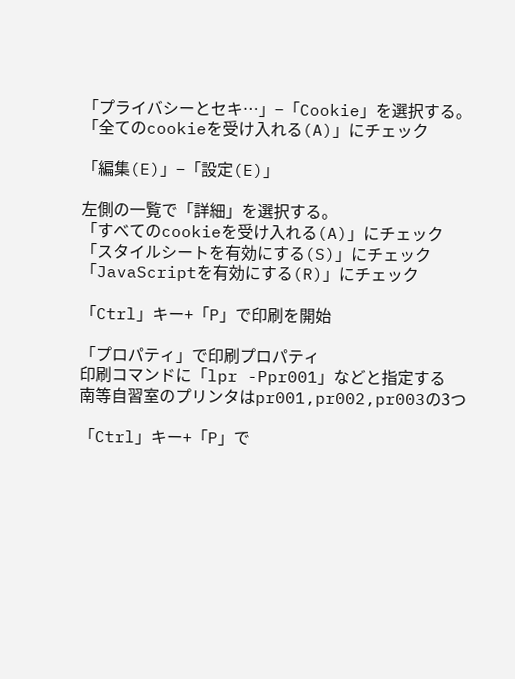「プライバシーとセキ…」−「Cookie」を選択する。
「全てのcookieを受け入れる(A)」にチェック

「編集(E)」−「設定(E)」

左側の一覧で「詳細」を選択する。
「すべてのcookieを受け入れる(A)」にチェック
「スタイルシートを有効にする(S)」にチェック
「JavaScriptを有効にする(R)」にチェック

「Ctrl」キー+「P」で印刷を開始

「プロパティ」で印刷プロパティ
印刷コマンドに「lpr -Ppr001」などと指定する
南等自習室のプリンタはpr001,pr002,pr003の3つ

「Ctrl」キー+「P」で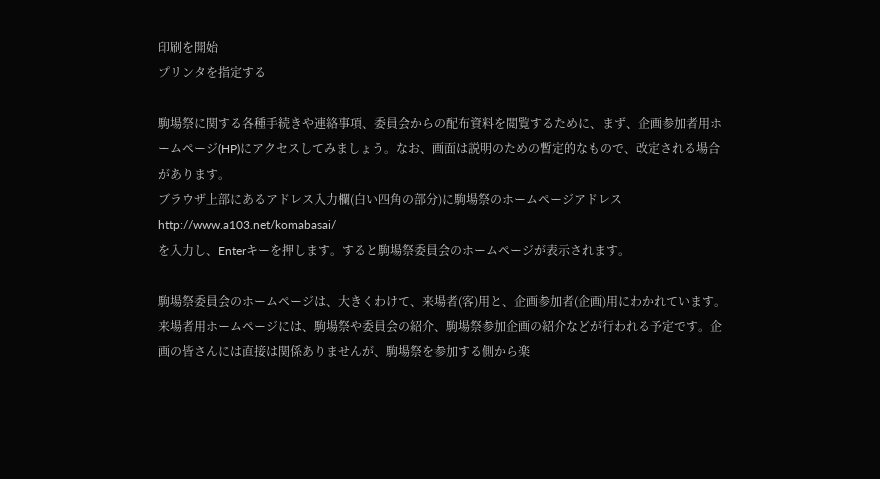印刷を開始
プリンタを指定する

駒場祭に関する各種手続きや連絡事項、委員会からの配布資料を閲覧するために、まず、企画参加者用ホームページ(HP)にアクセスしてみましょう。なお、画面は説明のための暫定的なもので、改定される場合があります。
ブラウザ上部にあるアドレス入力欄(白い四角の部分)に駒場祭のホームページアドレス
http://www.a103.net/komabasai/
を入力し、Enterキーを押します。すると駒場祭委員会のホームページが表示されます。

駒場祭委員会のホームページは、大きくわけて、来場者(客)用と、企画参加者(企画)用にわかれています。
来場者用ホームページには、駒場祭や委員会の紹介、駒場祭参加企画の紹介などが行われる予定です。企画の皆さんには直接は関係ありませんが、駒場祭を参加する側から楽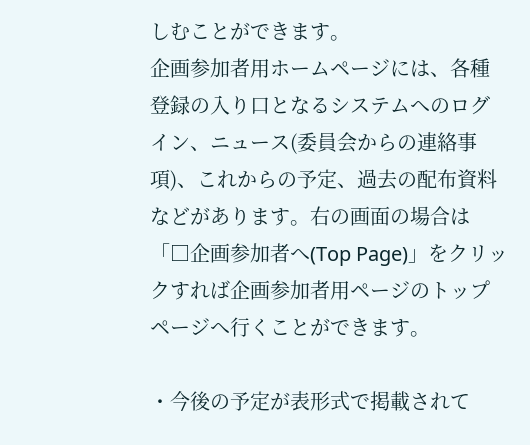しむことができます。
企画参加者用ホームページには、各種登録の入り口となるシステムへのログイン、ニュース(委員会からの連絡事項)、これからの予定、過去の配布資料などがあります。右の画面の場合は「□企画参加者へ(Top Page)」をクリックすれば企画参加者用ページのトップページへ行くことができます。

・今後の予定が表形式で掲載されて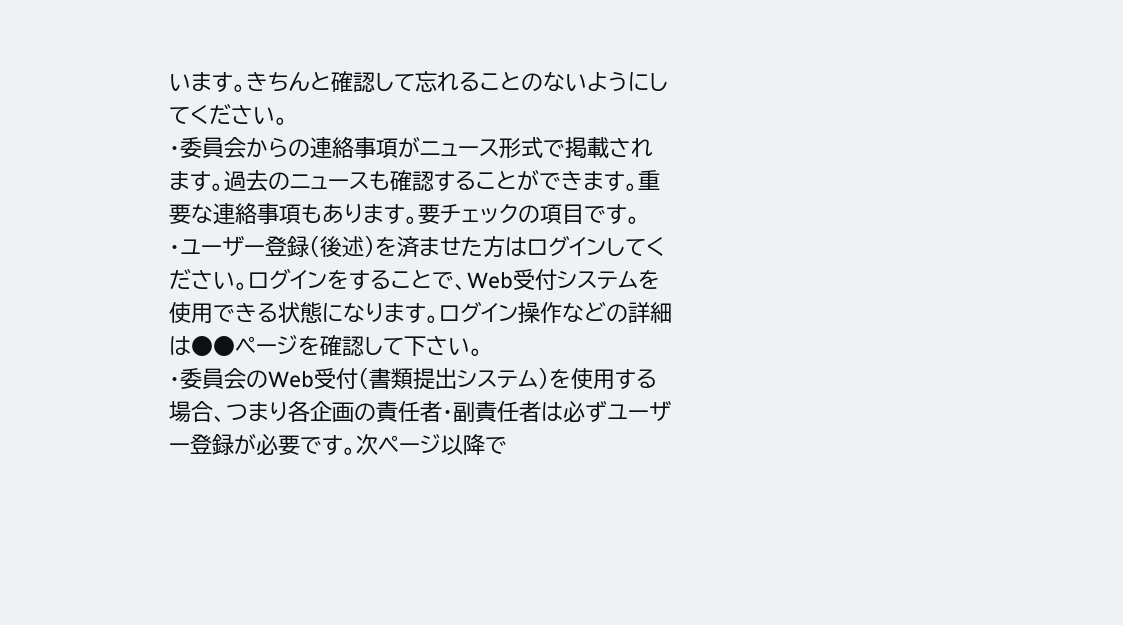います。きちんと確認して忘れることのないようにしてください。
・委員会からの連絡事項がニュース形式で掲載されます。過去のニュースも確認することができます。重要な連絡事項もあります。要チェックの項目です。
・ユーザー登録(後述)を済ませた方はログインしてください。ログインをすることで、Web受付システムを使用できる状態になります。ログイン操作などの詳細は●●ページを確認して下さい。
・委員会のWeb受付(書類提出システム)を使用する場合、つまり各企画の責任者・副責任者は必ずユーザー登録が必要です。次ページ以降で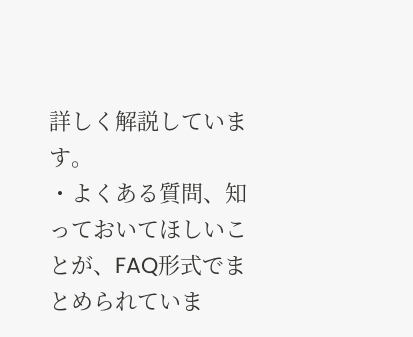詳しく解説しています。
・よくある質問、知っておいてほしいことが、FAQ形式でまとめられていま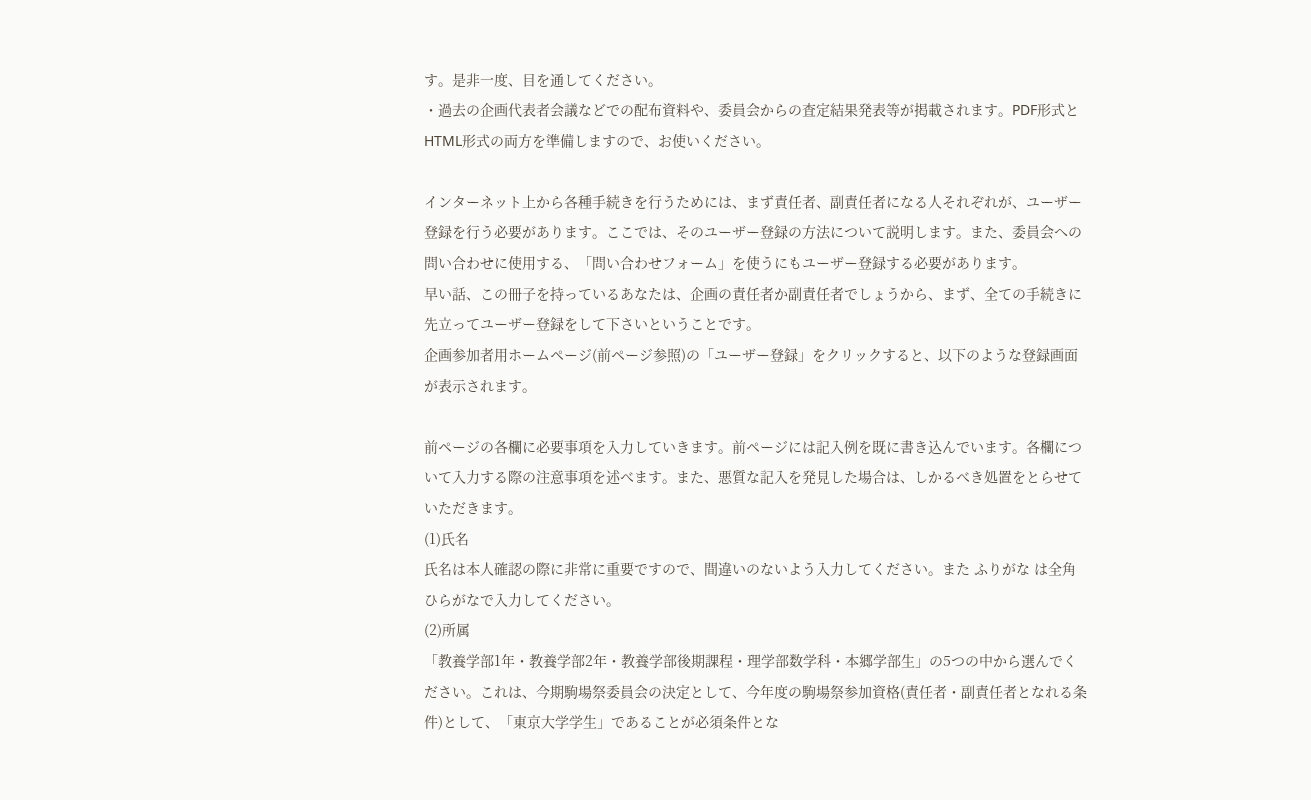す。是非一度、目を通してください。
・過去の企画代表者会議などでの配布資料や、委員会からの査定結果発表等が掲載されます。PDF形式とHTML形式の両方を準備しますので、お使いください。

インターネット上から各種手続きを行うためには、まず責任者、副責任者になる人それぞれが、ユーザー登録を行う必要があります。ここでは、そのユーザー登録の方法について説明します。また、委員会への問い合わせに使用する、「問い合わせフォーム」を使うにもユーザー登録する必要があります。
早い話、この冊子を持っているあなたは、企画の責任者か副責任者でしょうから、まず、全ての手続きに先立ってユーザー登録をして下さいということです。
企画参加者用ホームページ(前ページ参照)の「ユーザー登録」をクリックすると、以下のような登録画面が表示されます。

前ページの各欄に必要事項を入力していきます。前ページには記入例を既に書き込んでいます。各欄について入力する際の注意事項を述べます。また、悪質な記入を発見した場合は、しかるべき処置をとらせていただきます。
(1)氏名
氏名は本人確認の際に非常に重要ですので、間違いのないよう入力してください。また ふりがな は全角ひらがなで入力してください。
(2)所属
「教養学部1年・教養学部2年・教養学部後期課程・理学部数学科・本郷学部生」の5つの中から選んでください。これは、今期駒場祭委員会の決定として、今年度の駒場祭参加資格(責任者・副責任者となれる条件)として、「東京大学学生」であることが必須条件とな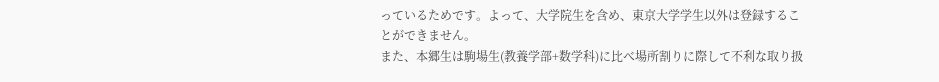っているためです。よって、大学院生を含め、東京大学学生以外は登録することができません。
また、本郷生は駒場生(教養学部+数学科)に比べ場所割りに際して不利な取り扱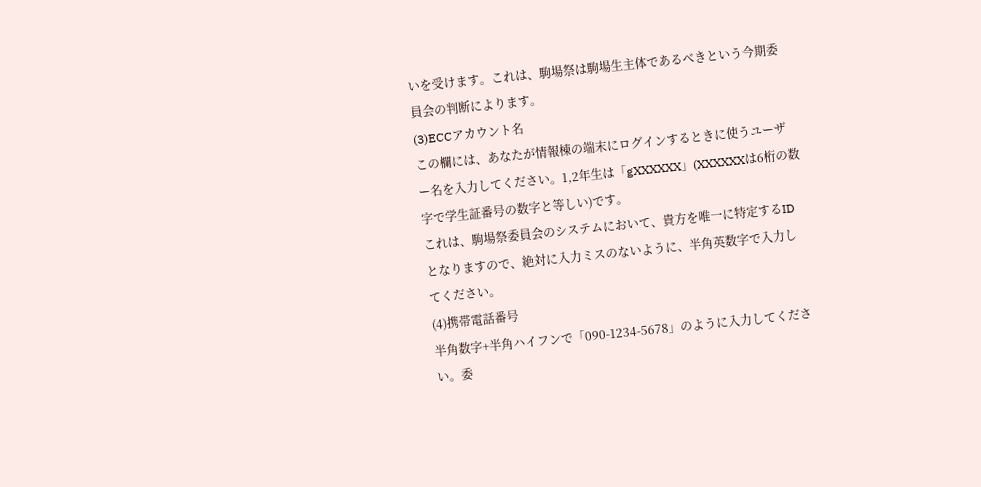いを受けます。これは、駒場祭は駒場生主体であるべきという今期委員会の判断によります。
(3)ECCアカウント名
この欄には、あなたが情報棟の端末にログインするときに使うユーザー名を入力してください。1,2年生は「gXXXXXX」(XXXXXXは6桁の数字で学生証番号の数字と等しい)です。
これは、駒場祭委員会のシステムにおいて、貴方を唯一に特定するIDとなりますので、絶対に入力ミスのないように、半角英数字で入力してください。
(4)携帯電話番号
半角数字+半角ハイフンで「090-1234-5678」のように入力してください。委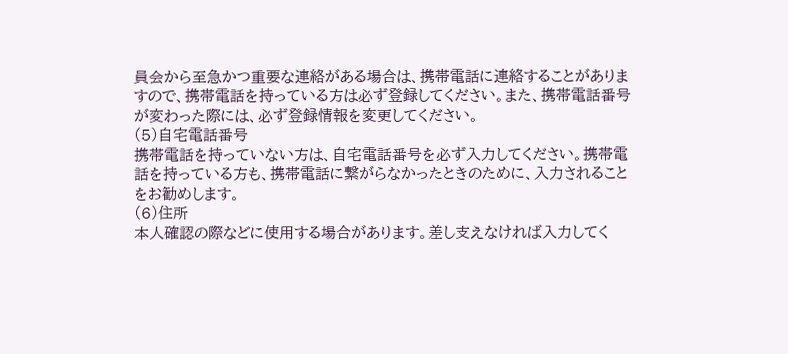員会から至急かつ重要な連絡がある場合は、携帯電話に連絡することがありますので、携帯電話を持っている方は必ず登録してください。また、携帯電話番号が変わった際には、必ず登録情報を変更してください。
(5)自宅電話番号
携帯電話を持っていない方は、自宅電話番号を必ず入力してください。携帯電話を持っている方も、携帯電話に繋がらなかったときのために、入力されることをお勧めします。
(6)住所
本人確認の際などに使用する場合があります。差し支えなければ入力してく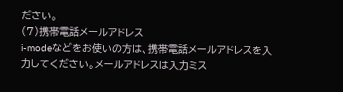ださい。
(7)携帯電話メールアドレス
i-modeなどをお使いの方は、携帯電話メールアドレスを入力してください。メールアドレスは入力ミス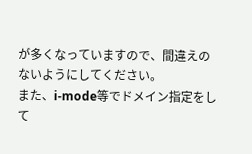が多くなっていますので、間違えのないようにしてください。
また、i-mode等でドメイン指定をして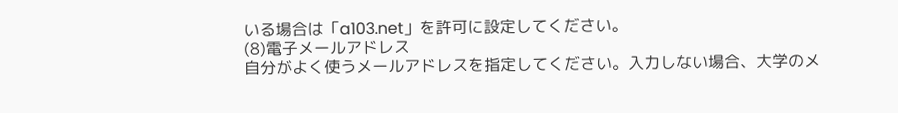いる場合は「a103.net」を許可に設定してください。
(8)電子メールアドレス
自分がよく使うメールアドレスを指定してください。入力しない場合、大学のメ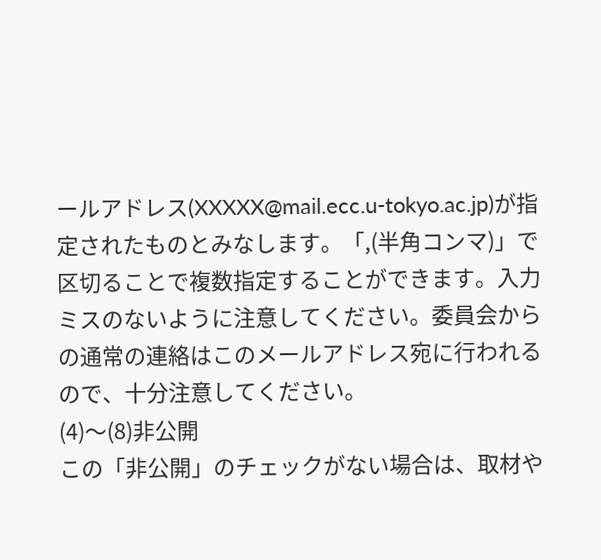ールアドレス(XXXXX@mail.ecc.u-tokyo.ac.jp)が指定されたものとみなします。「,(半角コンマ)」で区切ることで複数指定することができます。入力ミスのないように注意してください。委員会からの通常の連絡はこのメールアドレス宛に行われるので、十分注意してください。
(4)〜(8)非公開
この「非公開」のチェックがない場合は、取材や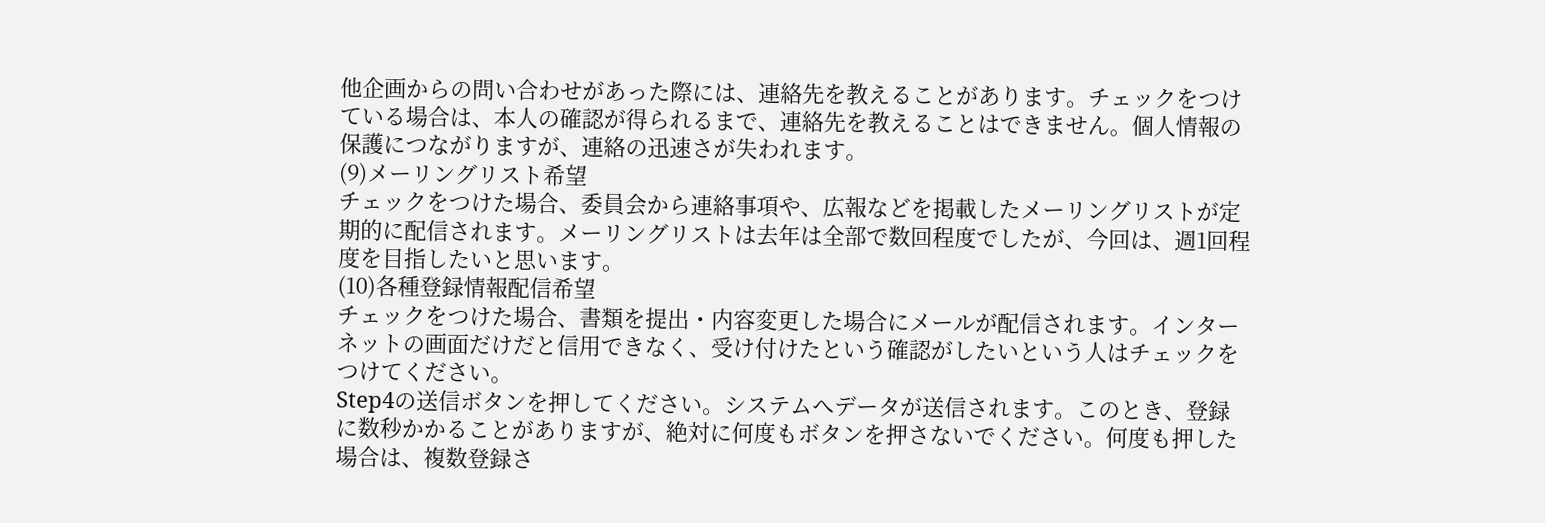他企画からの問い合わせがあった際には、連絡先を教えることがあります。チェックをつけている場合は、本人の確認が得られるまで、連絡先を教えることはできません。個人情報の保護につながりますが、連絡の迅速さが失われます。
(9)メーリングリスト希望
チェックをつけた場合、委員会から連絡事項や、広報などを掲載したメーリングリストが定期的に配信されます。メーリングリストは去年は全部で数回程度でしたが、今回は、週1回程度を目指したいと思います。
(10)各種登録情報配信希望
チェックをつけた場合、書類を提出・内容変更した場合にメールが配信されます。インターネットの画面だけだと信用できなく、受け付けたという確認がしたいという人はチェックをつけてください。
Step4の送信ボタンを押してください。システムへデータが送信されます。このとき、登録に数秒かかることがありますが、絶対に何度もボタンを押さないでください。何度も押した場合は、複数登録さ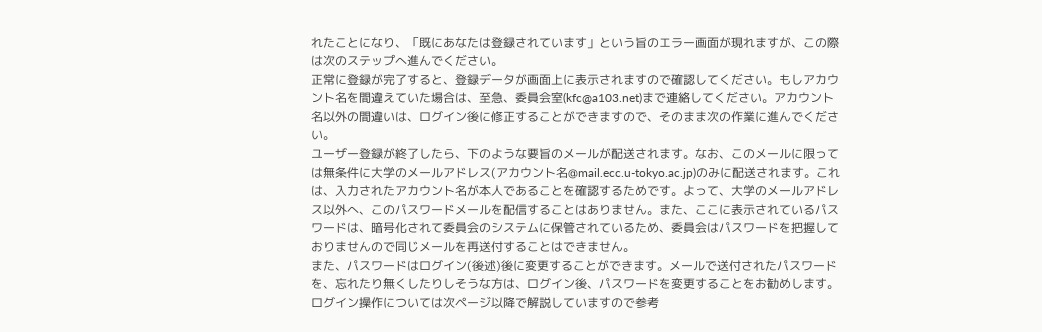れたことになり、「既にあなたは登録されています」という旨のエラー画面が現れますが、この際は次のステップへ進んでください。
正常に登録が完了すると、登録データが画面上に表示されますので確認してください。もしアカウント名を間違えていた場合は、至急、委員会室(kfc@a103.net)まで連絡してください。アカウント名以外の間違いは、ログイン後に修正することができますので、そのまま次の作業に進んでください。
ユーザー登録が終了したら、下のような要旨のメールが配送されます。なお、このメールに限っては無条件に大学のメールアドレス(アカウント名@mail.ecc.u-tokyo.ac.jp)のみに配送されます。これは、入力されたアカウント名が本人であることを確認するためです。よって、大学のメールアドレス以外へ、このパスワードメールを配信することはありません。また、ここに表示されているパスワードは、暗号化されて委員会のシステムに保管されているため、委員会はパスワードを把握しておりませんので同じメールを再送付することはできません。
また、パスワードはログイン(後述)後に変更することができます。メールで送付されたパスワードを、忘れたり無くしたりしそうな方は、ログイン後、パスワードを変更することをお勧めします。
ログイン操作については次ページ以降で解説していますので参考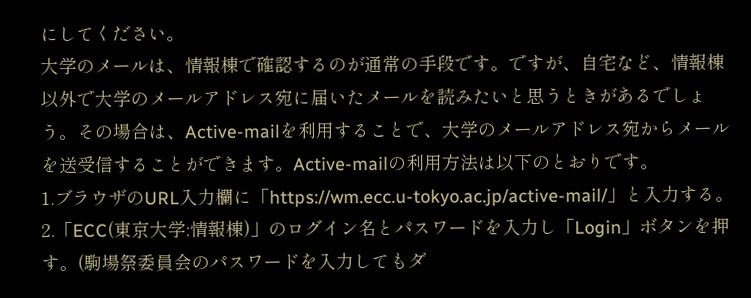にしてください。
大学のメールは、情報棟で確認するのが通常の手段です。ですが、自宅など、情報棟以外で大学のメールアドレス宛に届いたメールを読みたいと思うときがあるでしょう。その場合は、Active-mailを利用することで、大学のメールアドレス宛からメールを送受信することができます。Active-mailの利用方法は以下のとおりです。
1.ブラウザのURL入力欄に「https://wm.ecc.u-tokyo.ac.jp/active-mail/」と入力する。
2.「ECC(東京大学:情報棟)」のログイン名とパスワードを入力し「Login」ボタンを押す。(駒場祭委員会のパスワードを入力してもダ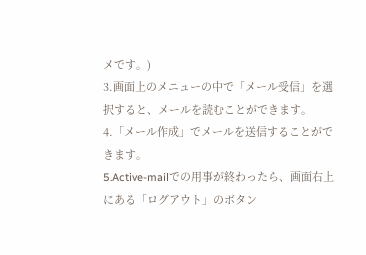メです。)
3.画面上のメニューの中で「メール受信」を選択すると、メールを読むことができます。
4.「メール作成」でメールを送信することができます。
5.Active-mailでの用事が終わったら、画面右上にある「ログアウト」のボタン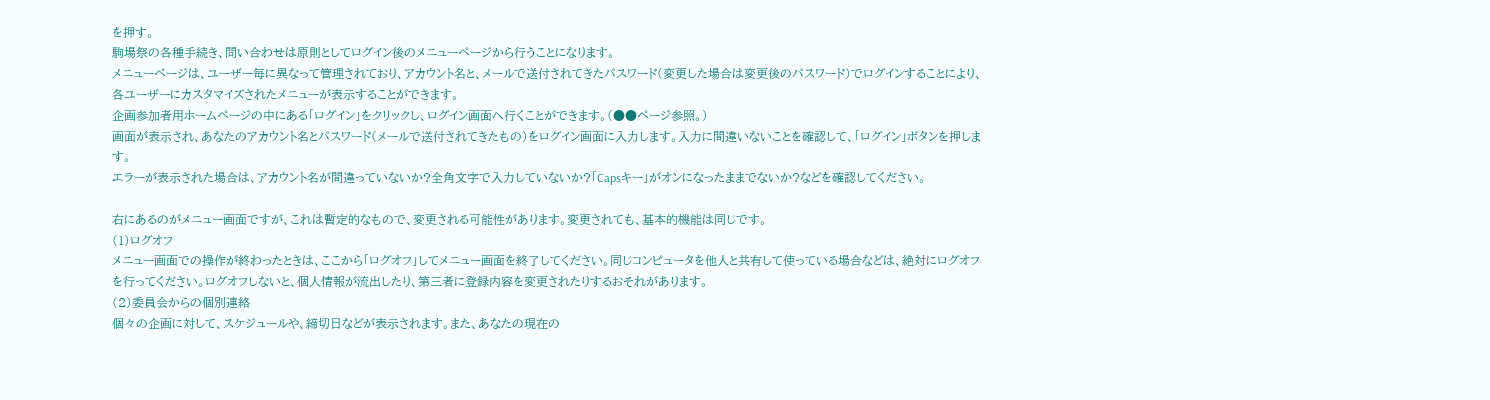を押す。
駒場祭の各種手続き、問い合わせは原則としてログイン後のメニューページから行うことになります。
メニューページは、ユーザー毎に異なって管理されており、アカウント名と、メールで送付されてきたパスワード(変更した場合は変更後のパスワード)でログインすることにより、各ユーザーにカスタマイズされたメニューが表示することができます。
企画参加者用ホームページの中にある「ログイン」をクリックし、ログイン画面へ行くことができます。(●●ページ参照。)
画面が表示され、あなたのアカウント名とパスワード(メールで送付されてきたもの)をログイン画面に入力します。入力に間違いないことを確認して、「ログイン」ボタンを押します。
エラーが表示された場合は、アカウント名が間違っていないか?全角文字で入力していないか?「Capsキー」がオンになったままでないか?などを確認してください。

右にあるのがメニュー画面ですが、これは暫定的なもので、変更される可能性があります。変更されても、基本的機能は同じです。
(1)ログオフ
メニュー画面での操作が終わったときは、ここから「ログオフ」してメニュー画面を終了してください。同じコンピュータを他人と共有して使っている場合などは、絶対にログオフを行ってください。ログオフしないと、個人情報が流出したり、第三者に登録内容を変更されたりするおそれがあります。
(2)委員会からの個別連絡
個々の企画に対して、スケジュールや、締切日などが表示されます。また、あなたの現在の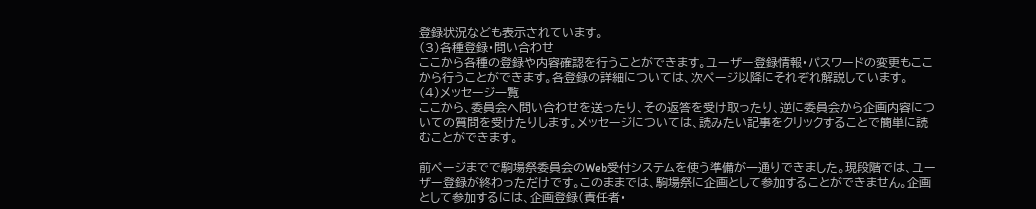登録状況なども表示されています。
(3)各種登録・問い合わせ
ここから各種の登録や内容確認を行うことができます。ユーザー登録情報・パスワードの変更もここから行うことができます。各登録の詳細については、次ページ以降にそれぞれ解説しています。
(4)メッセージ一覧
ここから、委員会へ問い合わせを送ったり、その返答を受け取ったり、逆に委員会から企画内容についての質問を受けたりします。メッセージについては、読みたい記事をクリックすることで簡単に読むことができます。

前ページまでで駒場祭委員会のWeb受付システムを使う準備が一通りできました。現段階では、ユーザー登録が終わっただけです。このままでは、駒場祭に企画として参加することができません。企画として参加するには、企画登録(責任者・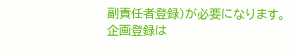副責任者登録)が必要になります。
企画登録は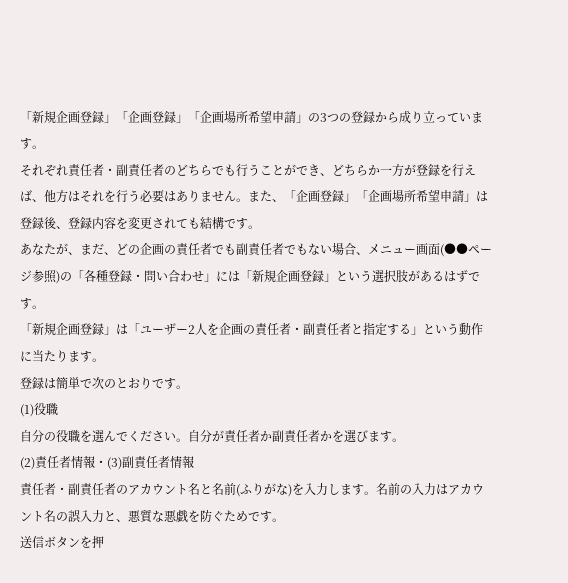「新規企画登録」「企画登録」「企画場所希望申請」の3つの登録から成り立っています。
それぞれ責任者・副責任者のどちらでも行うことができ、どちらか一方が登録を行えば、他方はそれを行う必要はありません。また、「企画登録」「企画場所希望申請」は登録後、登録内容を変更されても結構です。
あなたが、まだ、どの企画の責任者でも副責任者でもない場合、メニュー画面(●●ページ参照)の「各種登録・問い合わせ」には「新規企画登録」という選択肢があるはずです。
「新規企画登録」は「ユーザー2人を企画の責任者・副責任者と指定する」という動作に当たります。
登録は簡単で次のとおりです。
(1)役職
自分の役職を選んでください。自分が責任者か副責任者かを選びます。
(2)責任者情報・(3)副責任者情報
責任者・副責任者のアカウント名と名前(ふりがな)を入力します。名前の入力はアカウント名の誤入力と、悪質な悪戯を防ぐためです。
送信ボタンを押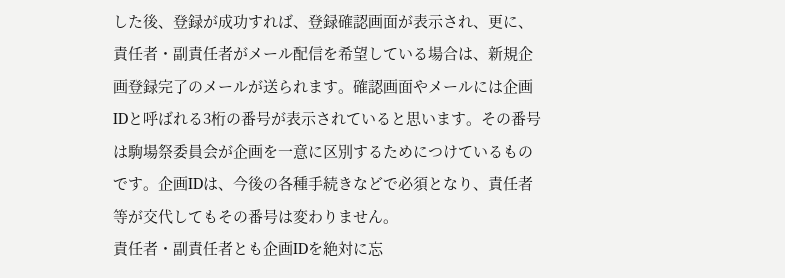した後、登録が成功すれば、登録確認画面が表示され、更に、責任者・副責任者がメール配信を希望している場合は、新規企画登録完了のメールが送られます。確認画面やメールには企画IDと呼ばれる3桁の番号が表示されていると思います。その番号は駒場祭委員会が企画を一意に区別するためにつけているものです。企画IDは、今後の各種手続きなどで必須となり、責任者等が交代してもその番号は変わりません。
責任者・副責任者とも企画IDを絶対に忘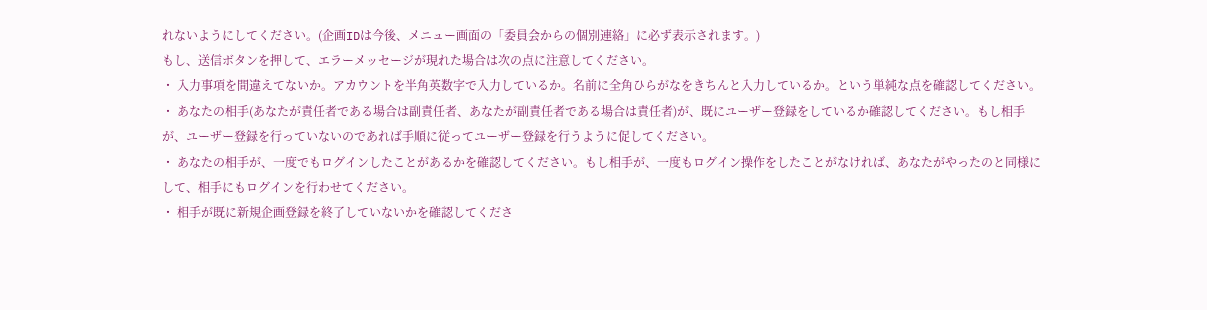れないようにしてください。(企画IDは今後、メニュー画面の「委員会からの個別連絡」に必ず表示されます。)
もし、送信ボタンを押して、エラーメッセージが現れた場合は次の点に注意してください。
・ 入力事項を間違えてないか。アカウントを半角英数字で入力しているか。名前に全角ひらがなをきちんと入力しているか。という単純な点を確認してください。
・ あなたの相手(あなたが責任者である場合は副責任者、あなたが副責任者である場合は責任者)が、既にユーザー登録をしているか確認してください。もし相手が、ユーザー登録を行っていないのであれば手順に従ってユーザー登録を行うように促してください。
・ あなたの相手が、一度でもログインしたことがあるかを確認してください。もし相手が、一度もログイン操作をしたことがなければ、あなたがやったのと同様にして、相手にもログインを行わせてください。
・ 相手が既に新規企画登録を終了していないかを確認してくださ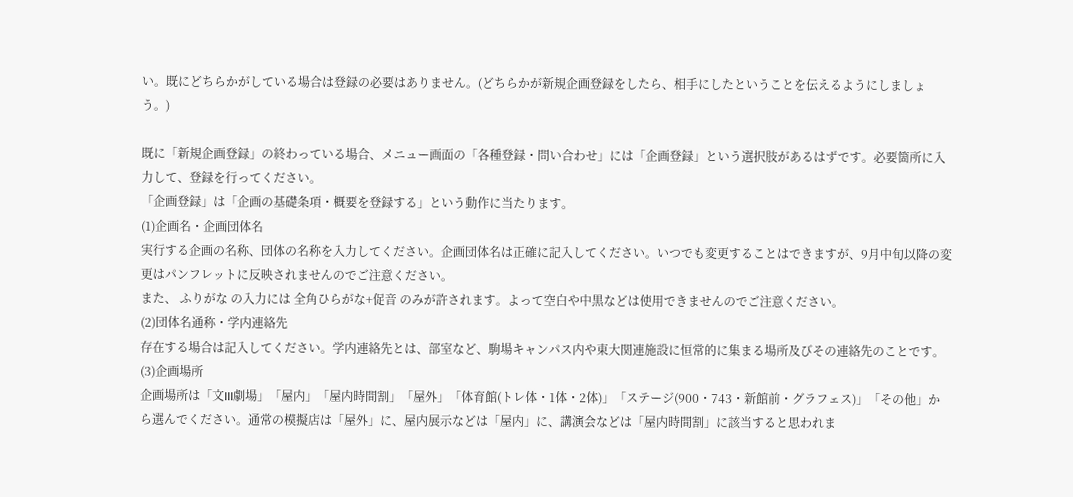い。既にどちらかがしている場合は登録の必要はありません。(どちらかが新規企画登録をしたら、相手にしたということを伝えるようにしましょう。)

既に「新規企画登録」の終わっている場合、メニュー画面の「各種登録・問い合わせ」には「企画登録」という選択肢があるはずです。必要箇所に入力して、登録を行ってください。
「企画登録」は「企画の基礎条項・概要を登録する」という動作に当たります。
(1)企画名・企画団体名
実行する企画の名称、団体の名称を入力してください。企画団体名は正確に記入してください。いつでも変更することはできますが、9月中旬以降の変更はパンフレットに反映されませんのでご注意ください。
また、 ふりがな の入力には 全角ひらがな+促音 のみが許されます。よって空白や中黒などは使用できませんのでご注意ください。
(2)団体名通称・学内連絡先
存在する場合は記入してください。学内連絡先とは、部室など、駒場キャンパス内や東大関連施設に恒常的に集まる場所及びその連絡先のことです。
(3)企画場所
企画場所は「文III劇場」「屋内」「屋内時間割」「屋外」「体育館(トレ体・1体・2体)」「ステージ(900・743・新館前・グラフェス)」「その他」から選んでください。通常の模擬店は「屋外」に、屋内展示などは「屋内」に、講演会などは「屋内時間割」に該当すると思われま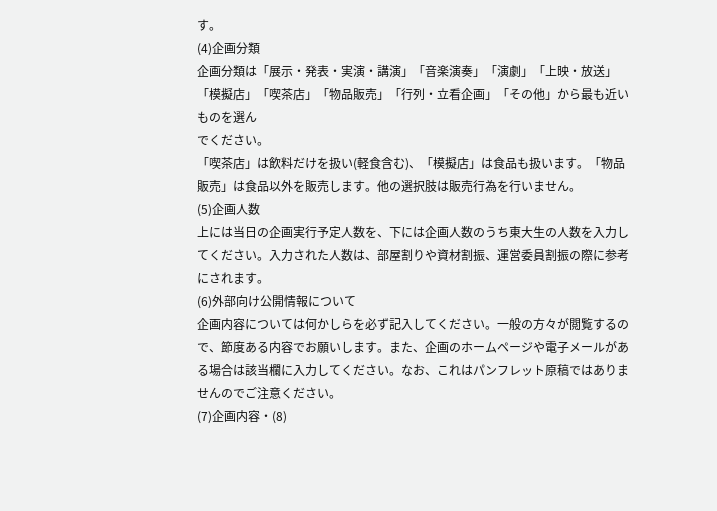す。
(4)企画分類
企画分類は「展示・発表・実演・講演」「音楽演奏」「演劇」「上映・放送」「模擬店」「喫茶店」「物品販売」「行列・立看企画」「その他」から最も近いものを選ん
でください。
「喫茶店」は飲料だけを扱い(軽食含む)、「模擬店」は食品も扱います。「物品販売」は食品以外を販売します。他の選択肢は販売行為を行いません。
(5)企画人数
上には当日の企画実行予定人数を、下には企画人数のうち東大生の人数を入力してください。入力された人数は、部屋割りや資材割振、運営委員割振の際に参考にされます。
(6)外部向け公開情報について
企画内容については何かしらを必ず記入してください。一般の方々が閲覧するので、節度ある内容でお願いします。また、企画のホームページや電子メールがある場合は該当欄に入力してください。なお、これはパンフレット原稿ではありませんのでご注意ください。
(7)企画内容・(8)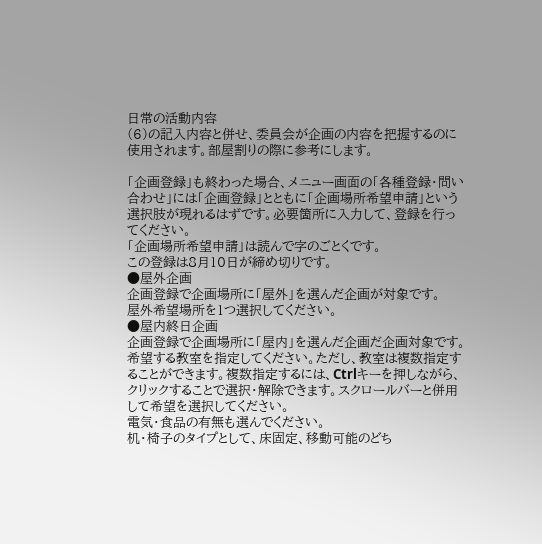日常の活動内容
(6)の記入内容と併せ、委員会が企画の内容を把握するのに使用されます。部屋割りの際に参考にします。

「企画登録」も終わった場合、メニュー画面の「各種登録・問い合わせ」には「企画登録」とともに「企画場所希望申請」という選択肢が現れるはずです。必要箇所に入力して、登録を行ってください。
「企画場所希望申請」は読んで字のごとくです。
この登録は8月10日が締め切りです。
●屋外企画
企画登録で企画場所に「屋外」を選んだ企画が対象です。
屋外希望場所を1つ選択してください。
●屋内終日企画
企画登録で企画場所に「屋内」を選んだ企画だ企画対象です。
希望する教室を指定してください。ただし、教室は複数指定することができます。複数指定するには、Ctrlキーを押しながら、クリックすることで選択・解除できます。スクロールバーと併用して希望を選択してください。
電気・食品の有無も選んでください。
机・椅子のタイプとして、床固定、移動可能のどち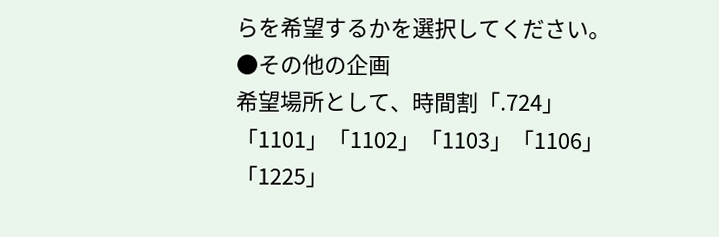らを希望するかを選択してください。
●その他の企画
希望場所として、時間割「.724」「1101」「1102」「1103」「1106」「1225」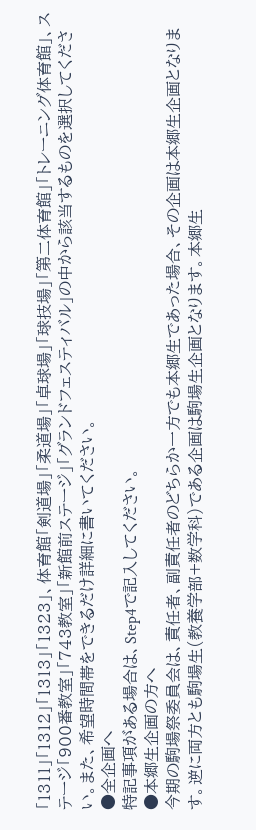「1311」「1312」「1313」「1323」、体育館「剣道場」「柔道場」「卓球場」「球技場」「第二体育館」「トレーニング体育館」、ステージ「900番教室」「743教室」「新館前ステージ」「グランドフェスティバル」の中から該当するものを選択してください。また、希望時間帯をできるだけ詳細に書いてください。
●全企画へ
特記事項がある場合は、Step4で記入してください。
●本郷生企画の方へ
今期の駒場祭委員会は、責任者、副責任者のどちらか一方でも本郷生であった場合、その企画は本郷生企画となります。逆に両方とも駒場生(教養学部+数学科)である企画は駒場生企画となります。本郷生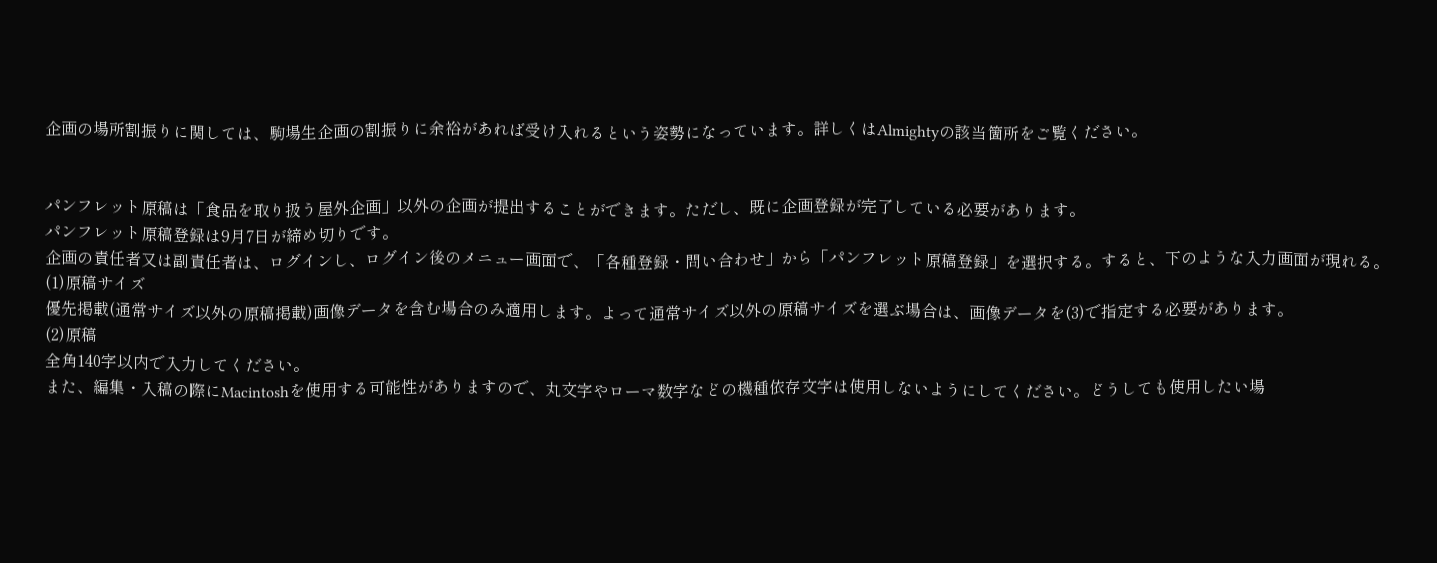企画の場所割振りに関しては、駒場生企画の割振りに余裕があれば受け入れるという姿勢になっています。詳しくはAlmightyの該当箇所をご覧ください。


パンフレット原稿は「食品を取り扱う屋外企画」以外の企画が提出することができます。ただし、既に企画登録が完了している必要があります。
パンフレット原稿登録は9月7日が締め切りです。
企画の責任者又は副責任者は、ログインし、ログイン後のメニュー画面で、「各種登録・問い合わせ」から「パンフレット原稿登録」を選択する。すると、下のような入力画面が現れる。
(1)原稿サイズ
優先掲載(通常サイズ以外の原稿掲載)画像データを含む場合のみ適用します。よって通常サイズ以外の原稿サイズを選ぶ場合は、画像データを(3)で指定する必要があります。
(2)原稿
全角140字以内で入力してください。
また、編集・入稿の際にMacintoshを使用する可能性がありますので、丸文字やローマ数字などの機種依存文字は使用しないようにしてください。どうしても使用したい場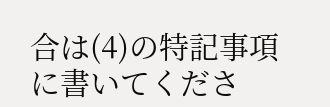合は(4)の特記事項に書いてくださ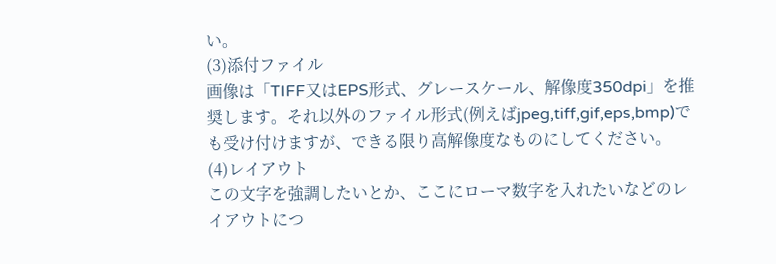い。
(3)添付ファイル
画像は「TIFF又はEPS形式、グレースケール、解像度350dpi」を推奨します。それ以外のファイル形式(例えばjpeg,tiff,gif,eps,bmp)でも受け付けますが、できる限り高解像度なものにしてください。
(4)レイアウト
この文字を強調したいとか、ここにローマ数字を入れたいなどのレイアウトにつ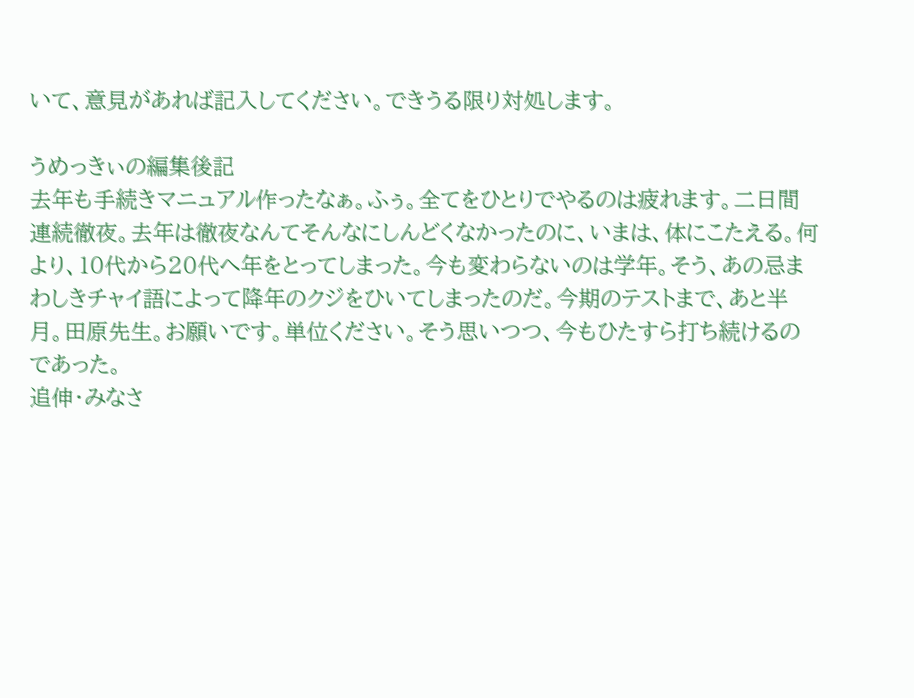いて、意見があれば記入してください。できうる限り対処します。

うめっきぃの編集後記
去年も手続きマニュアル作ったなぁ。ふぅ。全てをひとりでやるのは疲れます。二日間連続徹夜。去年は徹夜なんてそんなにしんどくなかったのに、いまは、体にこたえる。何より、10代から20代へ年をとってしまった。今も変わらないのは学年。そう、あの忌まわしきチャイ語によって降年のクジをひいてしまったのだ。今期のテストまで、あと半月。田原先生。お願いです。単位ください。そう思いつつ、今もひたすら打ち続けるのであった。
追伸・みなさ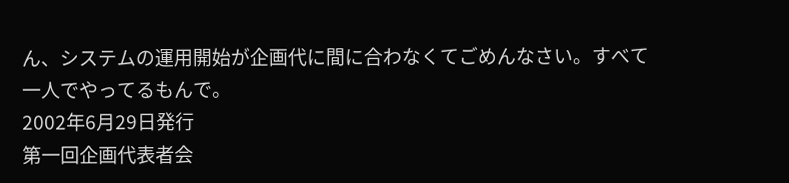ん、システムの運用開始が企画代に間に合わなくてごめんなさい。すべて一人でやってるもんで。
2002年6月29日発行
第一回企画代表者会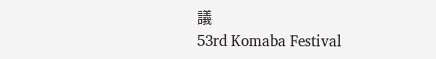議
53rd Komaba Festival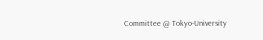Committee @ Tokyo-University